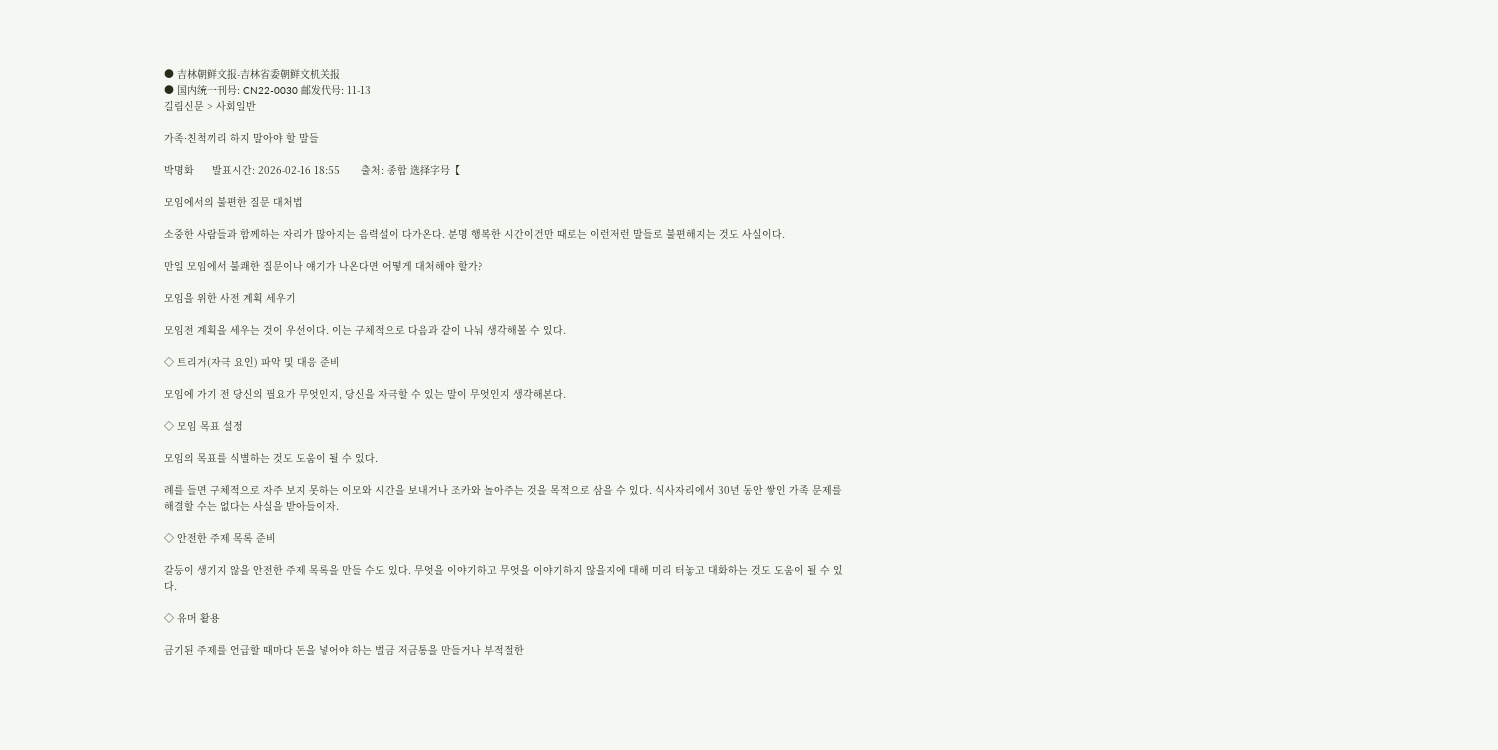● 吉林朝鲜文报-吉林省委朝鲜文机关报
● 国内统一刊号: CN22-0030 邮发代号: 11-13
길림신문 > 사회일반

가족·친척끼리 하지 말아야 할 말들

박명화      발표시간: 2026-02-16 18:55       출처: 종합 选择字号【

모임에서의 불편한 질문 대처법

소중한 사람들과 함께하는 자리가 많아지는 음력설이 다가온다. 분명 행복한 시간이건만 때로는 이런저런 말들로 불편해지는 것도 사실이다.

만일 모임에서 불쾌한 질문이나 얘기가 나온다면 어떻게 대처해야 할가?

모임을 위한 사전 계획 세우기

모임전 계획을 세우는 것이 우선이다. 이는 구체적으로 다음과 같이 나눠 생각해볼 수 있다.

◇ 트리거(자극 요인) 파악 및 대응 준비

모임에 가기 전 당신의 필요가 무엇인지, 당신을 자극할 수 있는 말이 무엇인지 생각해본다.

◇ 모임 목표 설정

모임의 목표를 식별하는 것도 도움이 될 수 있다.

례를 들면 구체적으로 자주 보지 못하는 이모와 시간을 보내거나 조카와 놀아주는 것을 목적으로 삼을 수 있다. 식사자리에서 30년 동안 쌓인 가족 문제를 해결할 수는 없다는 사실을 받아들이자.

◇ 안전한 주제 목록 준비

갈등이 생기지 않을 안전한 주제 목록을 만들 수도 있다. 무엇을 이야기하고 무엇을 이야기하지 않을지에 대해 미리 터놓고 대화하는 것도 도움이 될 수 있다.

◇ 유머 활용

금기된 주제를 언급할 때마다 돈을 넣어야 하는 벌금 저금통을 만들거나 부적절한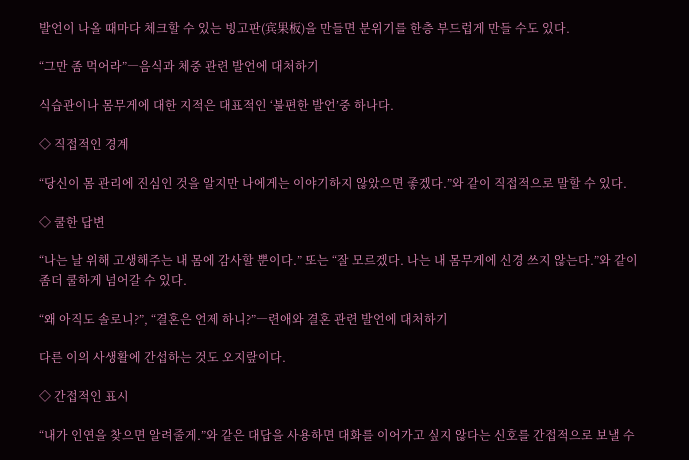발언이 나올 때마다 체크할 수 있는 빙고판(宾果板)을 만들면 분위기를 한층 부드럽게 만들 수도 있다.

“그만 좀 먹어라”―음식과 체중 관련 발언에 대처하기

식습관이나 몸무게에 대한 지적은 대표적인 ‘불편한 발언’중 하나다.

◇ 직접적인 경계

“당신이 몸 관리에 진심인 것을 알지만 나에게는 이야기하지 않았으면 좋겠다.”와 같이 직접적으로 말할 수 있다.

◇ 쿨한 답변

“나는 날 위해 고생해주는 내 몸에 감사할 뿐이다.” 또는 “잘 모르겠다. 나는 내 몸무게에 신경 쓰지 않는다.”와 같이 좀더 쿨하게 넘어갈 수 있다.

“왜 아직도 솔로니?”, “결혼은 언제 하니?”―련애와 결혼 관련 발언에 대처하기

다른 이의 사생활에 간섭하는 것도 오지랖이다.

◇ 간접적인 표시

“내가 인연을 찾으면 알려줄게.”와 같은 대답을 사용하면 대화를 이어가고 싶지 않다는 신호를 간접적으로 보낼 수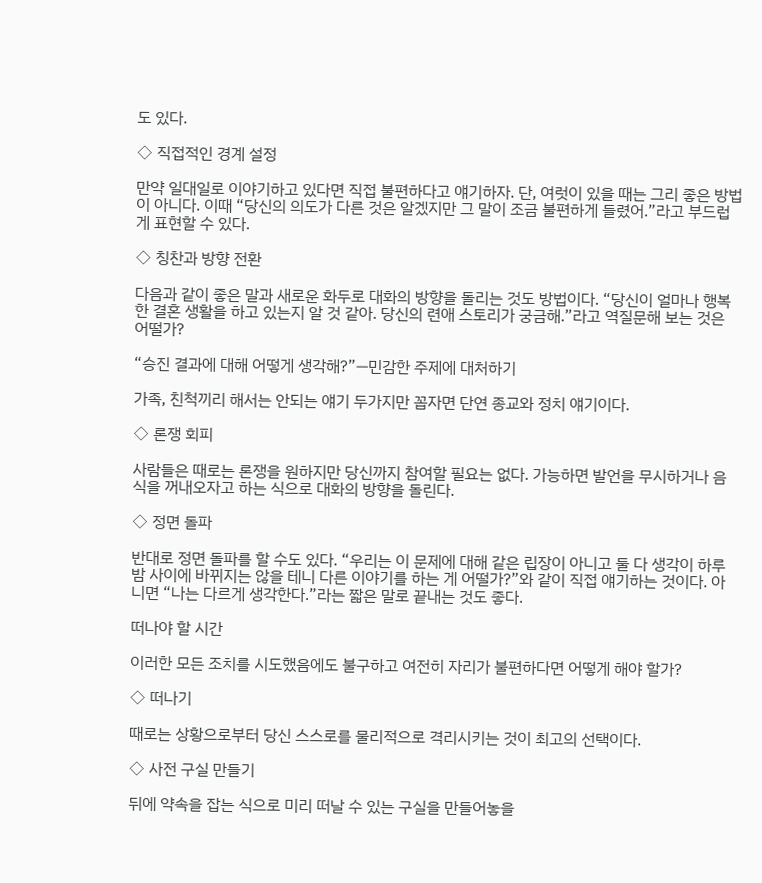도 있다.

◇ 직접적인 경계 설정

만약 일대일로 이야기하고 있다면 직접 불편하다고 얘기하자. 단, 여럿이 있을 때는 그리 좋은 방법이 아니다. 이때 “당신의 의도가 다른 것은 알겠지만 그 말이 조금 불편하게 들렸어.”라고 부드럽게 표현할 수 있다.

◇ 칭찬과 방향 전환

다음과 같이 좋은 말과 새로운 화두로 대화의 방향을 돌리는 것도 방법이다. “당신이 얼마나 행복한 결혼 생활을 하고 있는지 알 것 같아. 당신의 련애 스토리가 궁금해.”라고 역질문해 보는 것은 어떨가?

“승진 결과에 대해 어떻게 생각해?”―민감한 주제에 대처하기

가족, 친척끼리 해서는 안되는 얘기 두가지만 꼽자면 단연 종교와 정치 얘기이다.

◇ 론쟁 회피

사람들은 때로는 론쟁을 원하지만 당신까지 참여할 필요는 없다. 가능하면 발언을 무시하거나 음식을 꺼내오자고 하는 식으로 대화의 방향을 돌린다.

◇ 정면 돌파

반대로 정면 돌파를 할 수도 있다. “우리는 이 문제에 대해 같은 립장이 아니고 둘 다 생각이 하루밤 사이에 바뀌지는 않을 테니 다른 이야기를 하는 게 어떨가?”와 같이 직접 얘기하는 것이다. 아니면 “나는 다르게 생각한다.”라는 짧은 말로 끝내는 것도 좋다.

떠나야 할 시간

이러한 모든 조치를 시도했음에도 불구하고 여전히 자리가 불편하다면 어떻게 해야 할가?

◇ 떠나기

때로는 상황으로부터 당신 스스로를 물리적으로 격리시키는 것이 최고의 선택이다.

◇ 사전 구실 만들기

뒤에 약속을 잡는 식으로 미리 떠날 수 있는 구실을 만들어놓을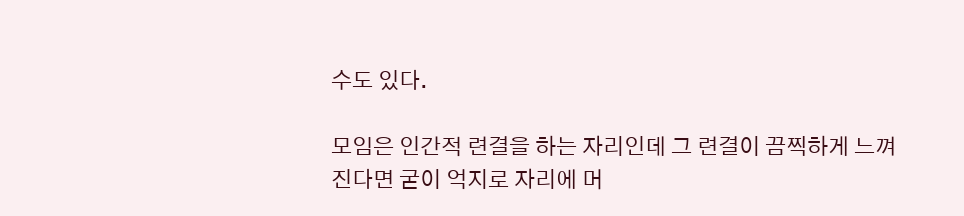수도 있다.

모임은 인간적 련결을 하는 자리인데 그 련결이 끔찍하게 느껴진다면 굳이 억지로 자리에 머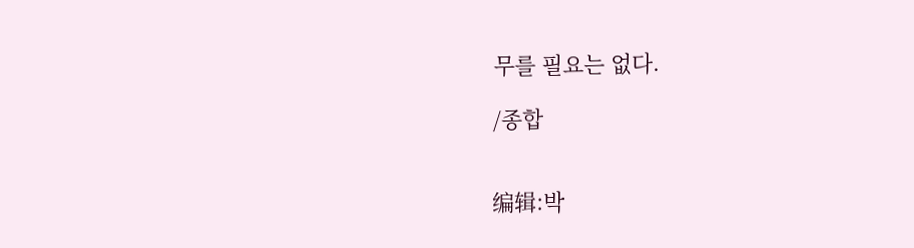무를 필요는 없다.

/종합


编辑:박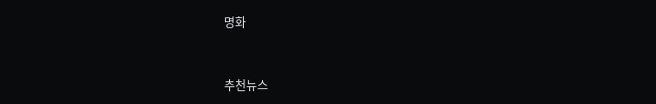명화


추천뉴스